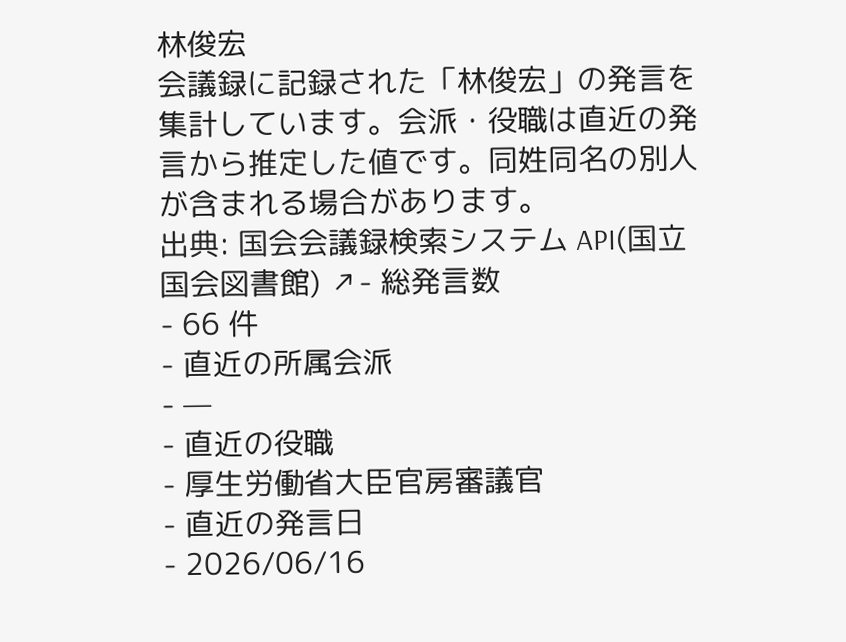林俊宏
会議録に記録された「林俊宏」の発言を集計しています。会派・役職は直近の発言から推定した値です。同姓同名の別人が含まれる場合があります。
出典: 国会会議録検索システム API(国立国会図書館) ↗- 総発言数
- 66 件
- 直近の所属会派
- —
- 直近の役職
- 厚生労働省大臣官房審議官
- 直近の発言日
- 2026/06/16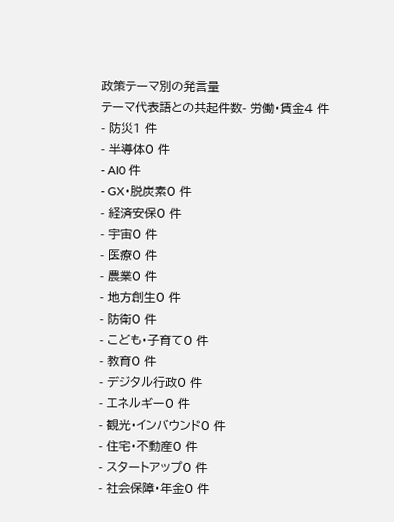政策テーマ別の発言量
テーマ代表語との共起件数- 労働・賃金4 件
- 防災1 件
- 半導体0 件
- AI0 件
- GX・脱炭素0 件
- 経済安保0 件
- 宇宙0 件
- 医療0 件
- 農業0 件
- 地方創生0 件
- 防衛0 件
- こども・子育て0 件
- 教育0 件
- デジタル行政0 件
- エネルギー0 件
- 観光・インバウンド0 件
- 住宅・不動産0 件
- スタートアップ0 件
- 社会保障・年金0 件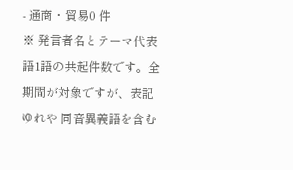- 通商・貿易0 件
※ 発言者名とテーマ代表語1語の共起件数です。全期間が対象ですが、表記ゆれや 同音異義語を含む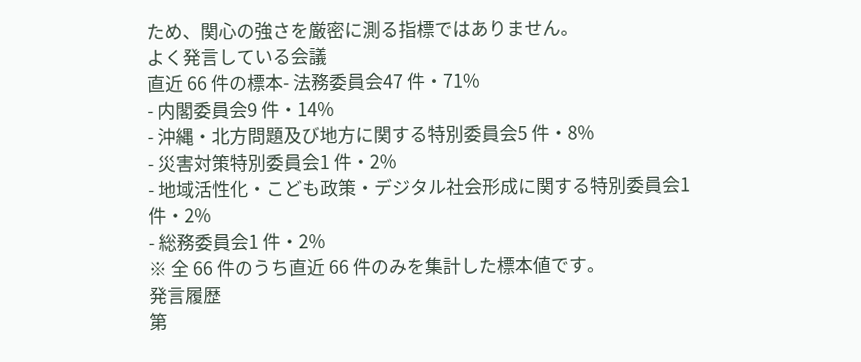ため、関心の強さを厳密に測る指標ではありません。
よく発言している会議
直近 66 件の標本- 法務委員会47 件・71%
- 内閣委員会9 件・14%
- 沖縄・北方問題及び地方に関する特別委員会5 件・8%
- 災害対策特別委員会1 件・2%
- 地域活性化・こども政策・デジタル社会形成に関する特別委員会1 件・2%
- 総務委員会1 件・2%
※ 全 66 件のうち直近 66 件のみを集計した標本値です。
発言履歴
第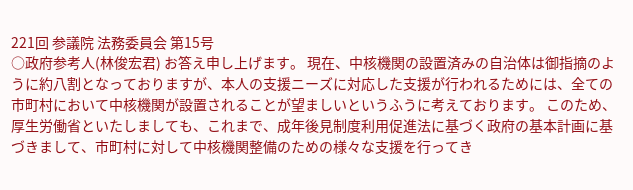221回 参議院 法務委員会 第15号
○政府参考人(林俊宏君) お答え申し上げます。 現在、中核機関の設置済みの自治体は御指摘のように約八割となっておりますが、本人の支援ニーズに対応した支援が行われるためには、全ての市町村において中核機関が設置されることが望ましいというふうに考えております。 このため、厚生労働省といたしましても、これまで、成年後見制度利用促進法に基づく政府の基本計画に基づきまして、市町村に対して中核機関整備のための様々な支援を行ってき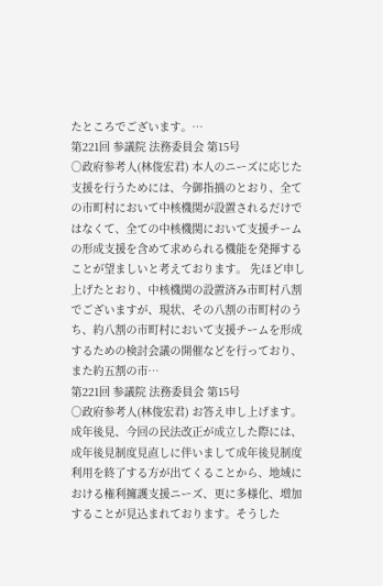たところでございます。…
第221回 参議院 法務委員会 第15号
○政府参考人(林俊宏君) 本人のニーズに応じた支援を行うためには、今御指摘のとおり、全ての市町村において中核機関が設置されるだけではなくて、全ての中核機関において支援チームの形成支援を含めて求められる機能を発揮することが望ましいと考えております。 先ほど申し上げたとおり、中核機関の設置済み市町村八割でございますが、現状、その八割の市町村のうち、約八割の市町村において支援チームを形成するための検討会議の開催などを行っており、また約五割の市…
第221回 参議院 法務委員会 第15号
○政府参考人(林俊宏君) お答え申し上げます。 成年後見、今回の民法改正が成立した際には、成年後見制度見直しに伴いまして成年後見制度利用を終了する方が出てくることから、地域における権利擁護支援ニーズ、更に多様化、増加することが見込まれております。そうした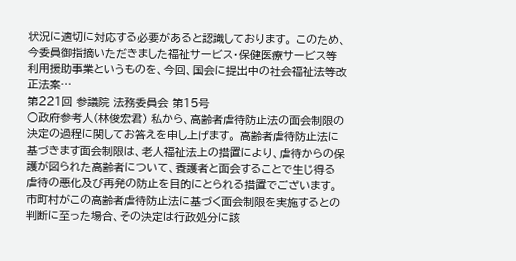状況に適切に対応する必要があると認識しております。 このため、今委員御指摘いただきました福祉サービス・保健医療サービス等利用援助事業というものを、今回、国会に提出中の社会福祉法等改正法案…
第221回 参議院 法務委員会 第15号
○政府参考人(林俊宏君) 私から、高齢者虐待防止法の面会制限の決定の過程に関してお答えを申し上げます。 高齢者虐待防止法に基づきます面会制限は、老人福祉法上の措置により、虐待からの保護が図られた高齢者について、養護者と面会することで生じ得る虐待の悪化及び再発の防止を目的にとられる措置でございます。 市町村がこの高齢者虐待防止法に基づく面会制限を実施するとの判断に至った場合、その決定は行政処分に該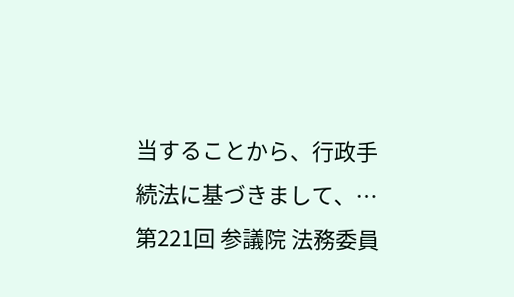当することから、行政手続法に基づきまして、…
第221回 参議院 法務委員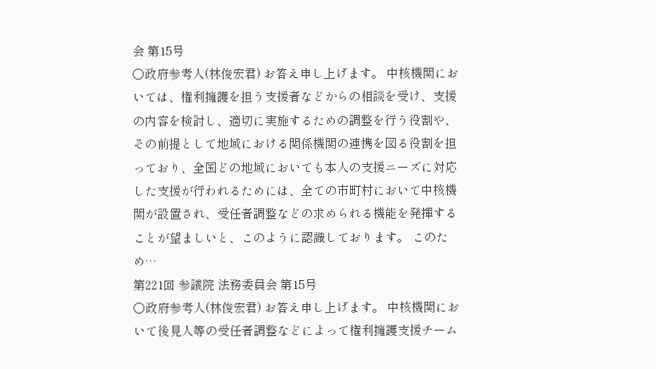会 第15号
○政府参考人(林俊宏君) お答え申し上げます。 中核機関においては、権利擁護を担う支援者などからの相談を受け、支援の内容を検討し、適切に実施するための調整を行う役割や、その前提として地域における関係機関の連携を図る役割を担っており、全国どの地域においても本人の支援ニーズに対応した支援が行われるためには、全ての市町村において中核機関が設置され、受任者調整などの求められる機能を発揮することが望ましいと、このように認識しております。 このため…
第221回 参議院 法務委員会 第15号
○政府参考人(林俊宏君) お答え申し上げます。 中核機関において後見人等の受任者調整などによって権利擁護支援チーム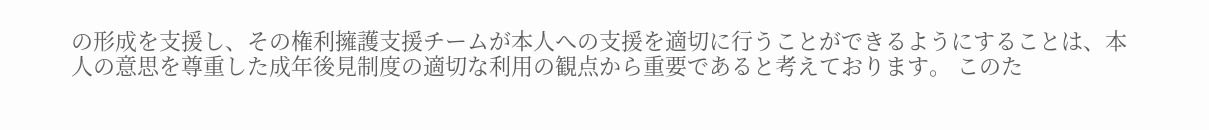の形成を支援し、その権利擁護支援チームが本人への支援を適切に行うことができるようにすることは、本人の意思を尊重した成年後見制度の適切な利用の観点から重要であると考えております。 このた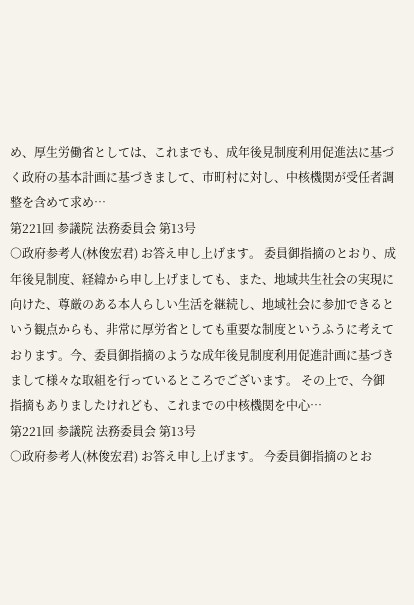め、厚生労働省としては、これまでも、成年後見制度利用促進法に基づく政府の基本計画に基づきまして、市町村に対し、中核機関が受任者調整を含めて求め…
第221回 参議院 法務委員会 第13号
○政府参考人(林俊宏君) お答え申し上げます。 委員御指摘のとおり、成年後見制度、経緯から申し上げましても、また、地域共生社会の実現に向けた、尊厳のある本人らしい生活を継続し、地域社会に参加できるという観点からも、非常に厚労省としても重要な制度というふうに考えております。今、委員御指摘のような成年後見制度利用促進計画に基づきまして様々な取組を行っているところでございます。 その上で、今御指摘もありましたけれども、これまでの中核機関を中心…
第221回 参議院 法務委員会 第13号
○政府参考人(林俊宏君) お答え申し上げます。 今委員御指摘のとお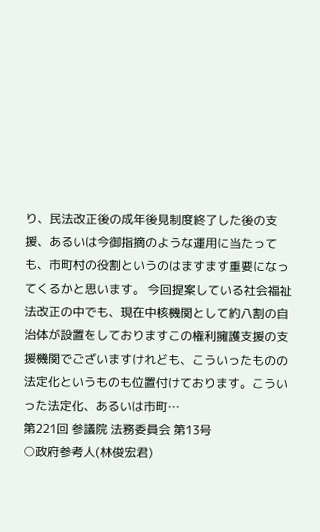り、民法改正後の成年後見制度終了した後の支援、あるいは今御指摘のような運用に当たっても、市町村の役割というのはますます重要になってくるかと思います。 今回提案している社会福祉法改正の中でも、現在中核機関として約八割の自治体が設置をしておりますこの権利擁護支援の支援機関でございますけれども、こういったものの法定化というものも位置付けております。こういった法定化、あるいは市町…
第221回 参議院 法務委員会 第13号
○政府参考人(林俊宏君)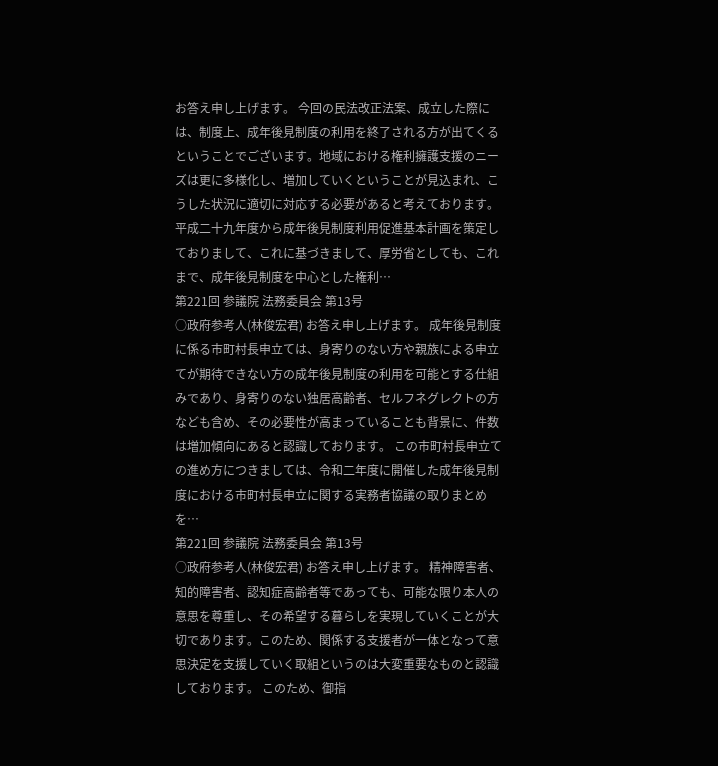お答え申し上げます。 今回の民法改正法案、成立した際には、制度上、成年後見制度の利用を終了される方が出てくるということでございます。地域における権利擁護支援のニーズは更に多様化し、増加していくということが見込まれ、こうした状況に適切に対応する必要があると考えております。 平成二十九年度から成年後見制度利用促進基本計画を策定しておりまして、これに基づきまして、厚労省としても、これまで、成年後見制度を中心とした権利…
第221回 参議院 法務委員会 第13号
○政府参考人(林俊宏君) お答え申し上げます。 成年後見制度に係る市町村長申立ては、身寄りのない方や親族による申立てが期待できない方の成年後見制度の利用を可能とする仕組みであり、身寄りのない独居高齢者、セルフネグレクトの方なども含め、その必要性が高まっていることも背景に、件数は増加傾向にあると認識しております。 この市町村長申立ての進め方につきましては、令和二年度に開催した成年後見制度における市町村長申立に関する実務者協議の取りまとめを…
第221回 参議院 法務委員会 第13号
○政府参考人(林俊宏君) お答え申し上げます。 精神障害者、知的障害者、認知症高齢者等であっても、可能な限り本人の意思を尊重し、その希望する暮らしを実現していくことが大切であります。このため、関係する支援者が一体となって意思決定を支援していく取組というのは大変重要なものと認識しております。 このため、御指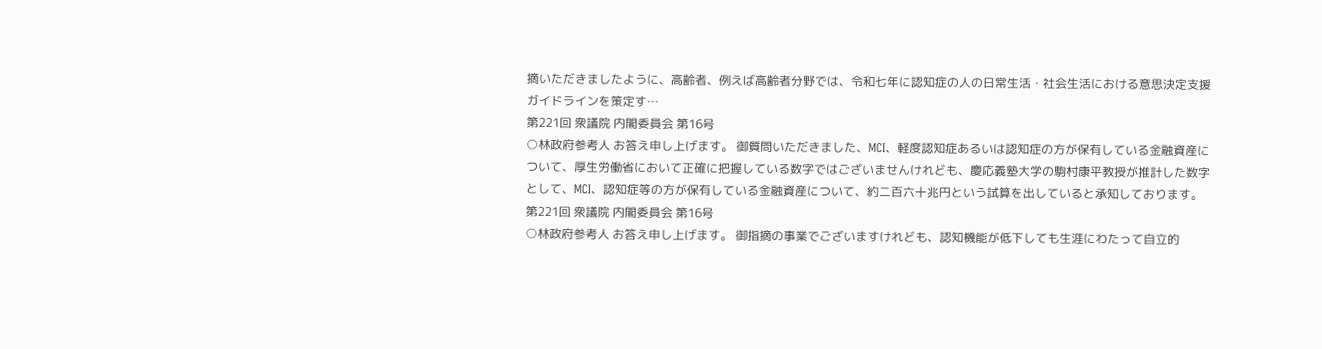摘いただきましたように、高齢者、例えば高齢者分野では、令和七年に認知症の人の日常生活・社会生活における意思決定支援ガイドラインを策定す…
第221回 衆議院 内閣委員会 第16号
○林政府参考人 お答え申し上げます。 御質問いただきました、MCI、軽度認知症あるいは認知症の方が保有している金融資産について、厚生労働省において正確に把握している数字ではございませんけれども、慶応義塾大学の駒村康平教授が推計した数字として、MCI、認知症等の方が保有している金融資産について、約二百六十兆円という試算を出していると承知しております。
第221回 衆議院 内閣委員会 第16号
○林政府参考人 お答え申し上げます。 御指摘の事業でございますけれども、認知機能が低下しても生涯にわたって自立的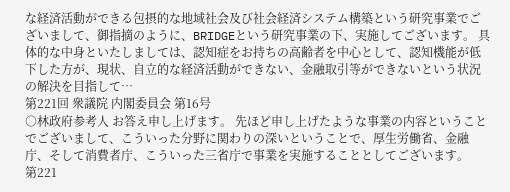な経済活動ができる包摂的な地域社会及び社会経済システム構築という研究事業でございまして、御指摘のように、BRIDGEという研究事業の下、実施してございます。 具体的な中身といたしましては、認知症をお持ちの高齢者を中心として、認知機能が低下した方が、現状、自立的な経済活動ができない、金融取引等ができないという状況の解決を目指して…
第221回 衆議院 内閣委員会 第16号
○林政府参考人 お答え申し上げます。 先ほど申し上げたような事業の内容ということでございまして、こういった分野に関わりの深いということで、厚生労働省、金融庁、そして消費者庁、こういった三省庁で事業を実施することとしてございます。
第221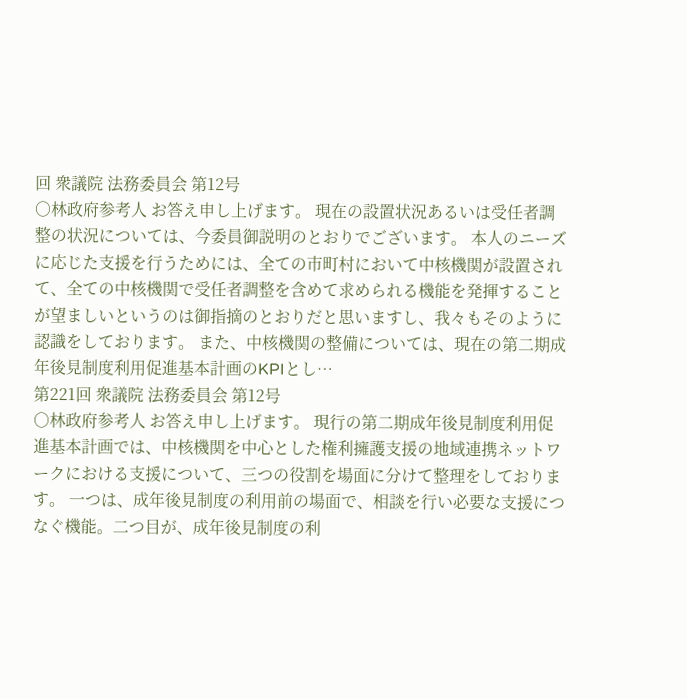回 衆議院 法務委員会 第12号
○林政府参考人 お答え申し上げます。 現在の設置状況あるいは受任者調整の状況については、今委員御説明のとおりでございます。 本人のニーズに応じた支援を行うためには、全ての市町村において中核機関が設置されて、全ての中核機関で受任者調整を含めて求められる機能を発揮することが望ましいというのは御指摘のとおりだと思いますし、我々もそのように認識をしております。 また、中核機関の整備については、現在の第二期成年後見制度利用促進基本計画のKPIとし…
第221回 衆議院 法務委員会 第12号
○林政府参考人 お答え申し上げます。 現行の第二期成年後見制度利用促進基本計画では、中核機関を中心とした権利擁護支援の地域連携ネットワークにおける支援について、三つの役割を場面に分けて整理をしております。 一つは、成年後見制度の利用前の場面で、相談を行い必要な支援につなぐ機能。二つ目が、成年後見制度の利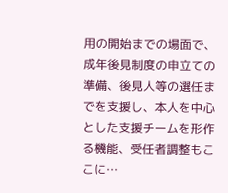用の開始までの場面で、成年後見制度の申立ての準備、後見人等の選任までを支援し、本人を中心とした支援チームを形作る機能、受任者調整もここに…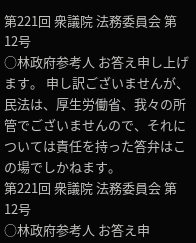第221回 衆議院 法務委員会 第12号
○林政府参考人 お答え申し上げます。 申し訳ございませんが、民法は、厚生労働省、我々の所管でございませんので、それについては責任を持った答弁はこの場でしかねます。
第221回 衆議院 法務委員会 第12号
○林政府参考人 お答え申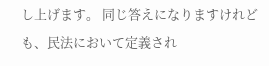し上げます。 同じ答えになりますけれども、民法において定義され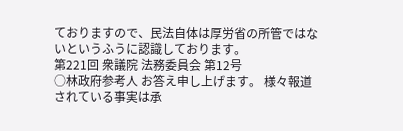ておりますので、民法自体は厚労省の所管ではないというふうに認識しております。
第221回 衆議院 法務委員会 第12号
○林政府参考人 お答え申し上げます。 様々報道されている事実は承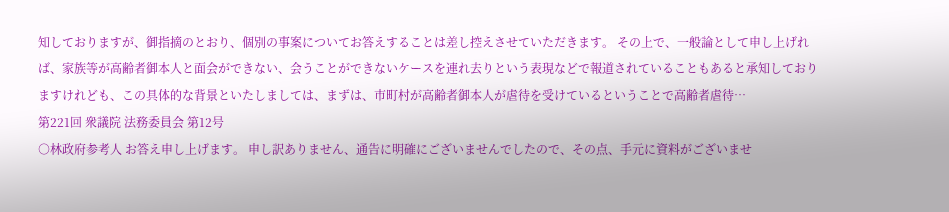知しておりますが、御指摘のとおり、個別の事案についてお答えすることは差し控えさせていただきます。 その上で、一般論として申し上げれば、家族等が高齢者御本人と面会ができない、会うことができないケースを連れ去りという表現などで報道されていることもあると承知しておりますけれども、この具体的な背景といたしましては、まずは、市町村が高齢者御本人が虐待を受けているということで高齢者虐待…
第221回 衆議院 法務委員会 第12号
○林政府参考人 お答え申し上げます。 申し訳ありません、通告に明確にございませんでしたので、その点、手元に資料がございませ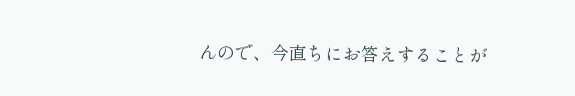んので、今直ちにお答えすることが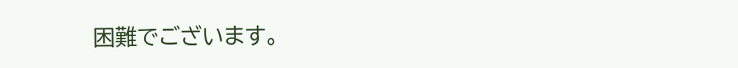困難でございます。